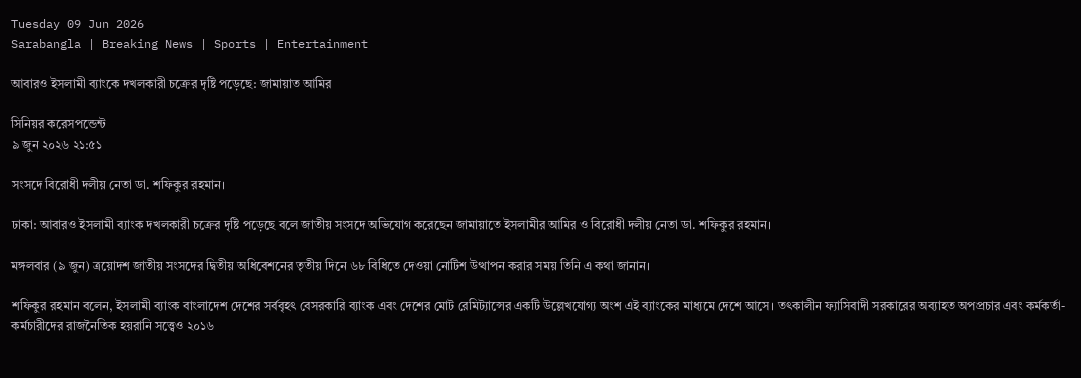Tuesday 09 Jun 2026
Sarabangla | Breaking News | Sports | Entertainment

আবারও ইসলামী ব্যাংকে দখলকারী চক্রের দৃষ্টি পড়েছে: জামায়াত আমির

সিনিয়র করেসপন্ডেন্ট
৯ জুন ২০২৬ ২১:৫১

সংসদে বিরোধী দলীয় নেতা ডা. শফিকুর রহমান।

ঢাকা: আবারও ইসলামী ব্যাংক দখলকারী চক্রের দৃষ্টি পড়েছে বলে জাতীয় সংসদে অভিযোগ করেছেন জামায়াতে ইসলামীর আমির ও বিরোধী দলীয় নেতা ডা. শফিকুর রহমান।

মঙ্গলবার (৯ জুন) ত্রয়োদশ জাতীয় সংসদের দ্বিতীয় অধিবেশনের তৃতীয় দিনে ৬৮ বিধিতে দেওয়া নোটিশ উত্থাপন করার সময় তিনি এ কথা জানান।

শফিকুর রহমান বলেন, ইসলামী ব্যাংক বাংলাদেশ দেশের সর্ববৃহৎ বেসরকারি ব্যাংক এবং দেশের মোট রেমিট্যান্সের একটি উল্লেখযোগ্য অংশ এই ব্যাংকের মাধ্যমে দেশে আসে। তৎকালীন ফ্যাসিবাদী সরকারের অব্যাহত অপপ্রচার এবং কর্মকর্তা-কর্মচারীদের রাজনৈতিক হয়রানি সত্ত্বেও ২০১৬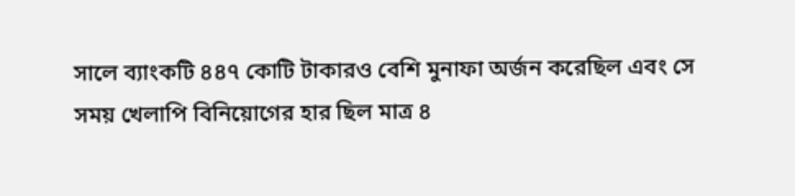সালে ব্যাংকটি ৪৪৭ কোটি টাকারও বেশি মুনাফা অর্জন করেছিল এবং সে সময় খেলাপি বিনিয়োগের হার ছিল মাত্র ৪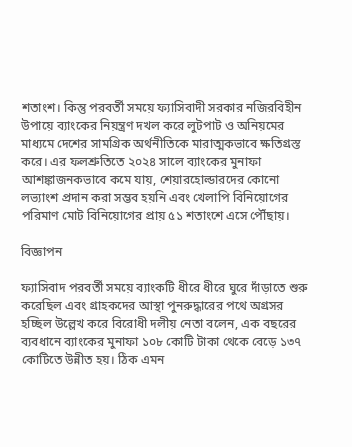শতাংশ। কিন্তু পরবর্তী সময়ে ফ্যাসিবাদী সরকার নজিরবিহীন উপায়ে ব্যাংকের নিয়ন্ত্রণ দখল করে লুটপাট ও অনিয়মের মাধ্যমে দেশের সামগ্রিক অর্থনীতিকে মারাত্মকভাবে ক্ষতিগ্রস্ত করে। এর ফলশ্রুতিতে ২০২৪ সালে ব্যাংকের মুনাফা আশঙ্কাজনকভাবে কমে যায়, শেয়ারহোল্ডারদের কোনো লভ্যাংশ প্রদান করা সম্ভব হয়নি এবং খেলাপি বিনিয়োগের পরিমাণ মোট বিনিয়োগের প্রায় ৫১ শতাংশে এসে পৌঁছায়।

বিজ্ঞাপন

ফ্যাসিবাদ পরবর্তী সময়ে ব্যাংকটি ধীরে ধীরে ঘুরে দাঁড়াতে শুরু করেছিল এবং গ্রাহকদের আস্থা পুনরুদ্ধারের পথে অগ্রসর হচ্ছিল উল্লেখ করে বিরোধী দলীয় নেতা বলেন, এক বছরের ব্যবধানে ব্যাংকের মুনাফা ১০৮ কোটি টাকা থেকে বেড়ে ১৩৭ কোটিতে উন্নীত হয়। ঠিক এমন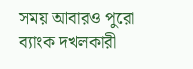সময় আবারও পুরো ব্যাংক দখলকারী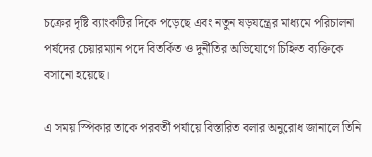চক্রের দৃষ্টি ব্যাংকটির দিকে পড়েছে এবং নতুন ষড়যন্ত্রের মাধ্যমে পরিচালনা পর্ষদের চেয়ারম্যান পদে বিতর্কিত ও দুর্নীতির অভিযোগে চিহ্নিত ব্যক্তিকে বসানো হয়েছে।

এ সময় স্পিকার তাকে পরবর্তী পর্যায়ে বিস্তারিত বলার অনুরোধ জানালে তিনি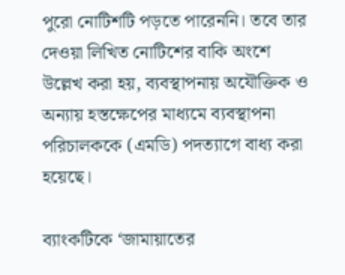পুরো নোটিশটি পড়তে পারেননি। তবে তার দেওয়া লিখিত নোটিশের বাকি অংশে উল্লেখ করা হয়, ব্যবস্থাপনায় অযৌক্তিক ও অন্যায় হস্তক্ষেপের মাধ্যমে ব্যবস্থাপনা পরিচালককে (এমডি) পদত্যাগে বাধ্য করা হয়েছে।

ব্যাংকটিকে ‘জামায়াতের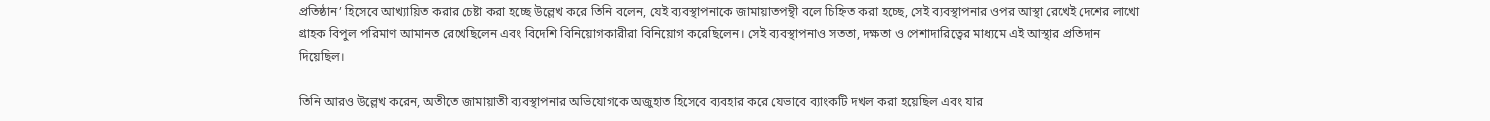প্রতিষ্ঠান’ হিসেবে আখ্যায়িত করার চেষ্টা করা হচ্ছে উল্লেখ করে তিনি বলেন, যেই ব্যবস্থাপনাকে জামায়াতপন্থী বলে চিহ্নিত করা হচ্ছে, সেই ব্যবস্থাপনার ওপর আস্থা রেখেই দেশের লাখো গ্রাহক বিপুল পরিমাণ আমানত রেখেছিলেন এবং বিদেশি বিনিয়োগকারীরা বিনিয়োগ করেছিলেন। সেই ব্যবস্থাপনাও সততা, দক্ষতা ও পেশাদারিত্বের মাধ্যমে এই আস্থার প্রতিদান দিয়েছিল।

তিনি আরও উল্লেখ করেন, অতীতে জামায়াতী ব্যবস্থাপনার অভিযোগকে অজুহাত হিসেবে ব্যবহার করে যেভাবে ব্যাংকটি দখল করা হয়েছিল এবং যার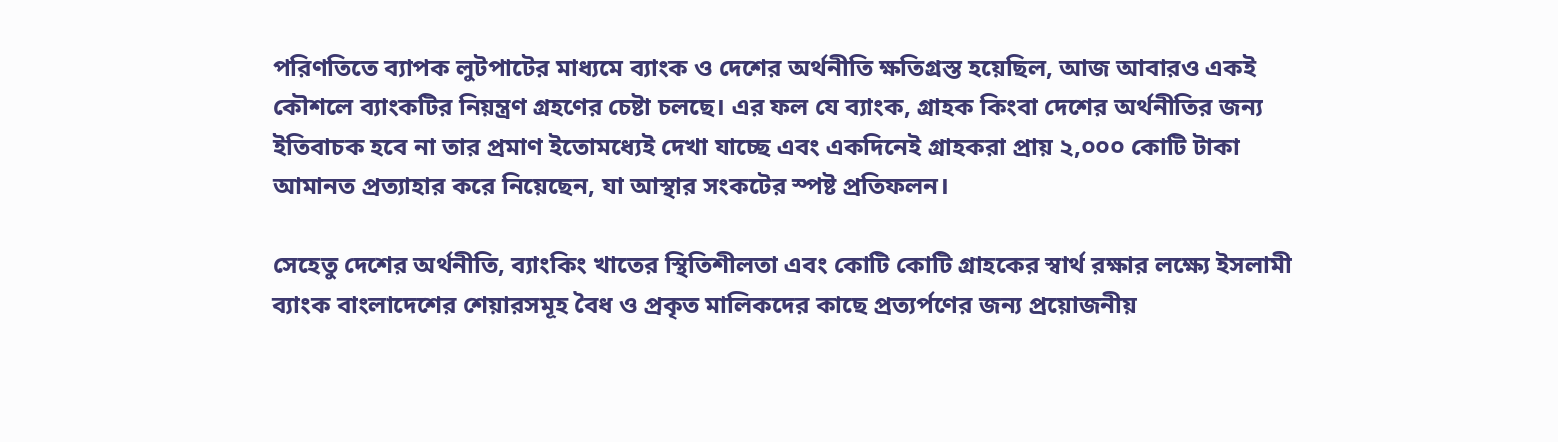পরিণতিতে ব্যাপক লুটপাটের মাধ্যমে ব্যাংক ও দেশের অর্থনীতি ক্ষতিগ্রস্ত হয়েছিল, আজ আবারও একই কৌশলে ব্যাংকটির নিয়ন্ত্রণ গ্রহণের চেষ্টা চলছে। এর ফল যে ব্যাংক, গ্রাহক কিংবা দেশের অর্থনীতির জন্য ইতিবাচক হবে না তার প্রমাণ ইতোমধ্যেই দেখা যাচ্ছে এবং একদিনেই গ্রাহকরা প্রায় ২,০০০ কোটি টাকা আমানত প্রত্যাহার করে নিয়েছেন, যা আস্থার সংকটের স্পষ্ট প্রতিফলন।

সেহেতু দেশের অর্থনীতি, ব্যাংকিং খাতের স্থিতিশীলতা এবং কোটি কোটি গ্রাহকের স্বার্থ রক্ষার লক্ষ্যে ইসলামী ব্যাংক বাংলাদেশের শেয়ারসমূহ বৈধ ও প্রকৃত মালিকদের কাছে প্রত্যর্পণের জন্য প্রয়োজনীয়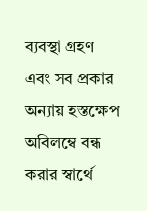ব্যবস্থা গ্রহণ এবং সব প্রকার অন্যায় হস্তক্ষেপ অবিলম্বে বন্ধ করার স্বার্থে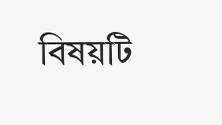বিষয়টি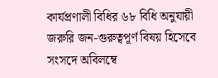কার্যপ্রণালী বিধির ৬৮ বিধি অনুযায়ী জরুরি জন-গুরুত্বপূর্ণ বিষয় হিসেবে সংসদে অবিলম্বে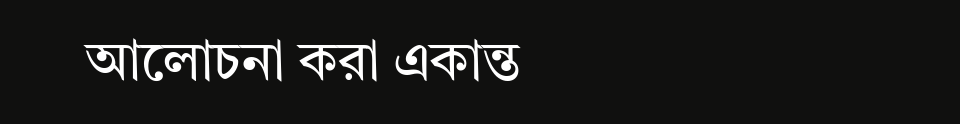আলোচনা করা একান্ত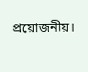প্রয়োজনীয়।